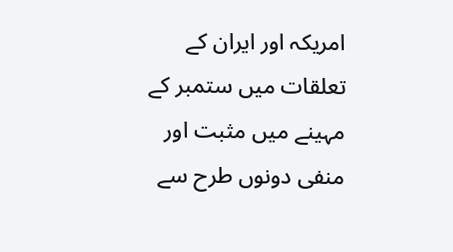امریکہ اور ایران کے تعلقات میں ستمبر کے مہینے میں مثبت اور منفی دونوں طرح سے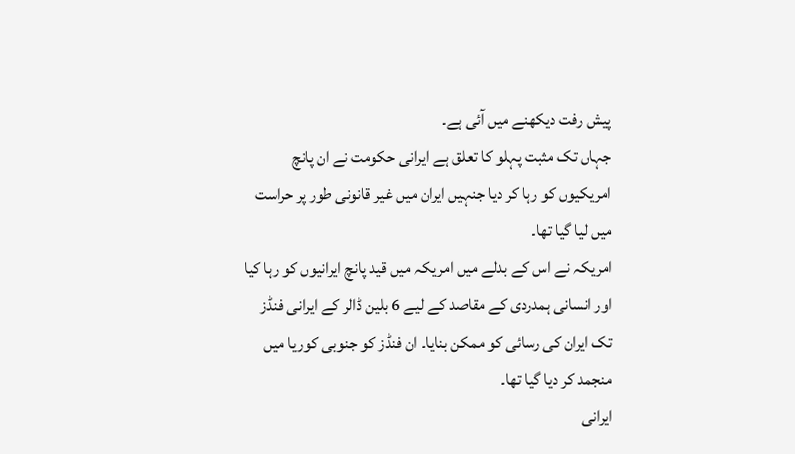پیش رفت دیکھنے میں آئی ہے۔
جہاں تک مثبت پہلو کا تعلق ہے ایرانی حکومت نے ان پانچ امریکیوں کو رہا کر دیا جنہیں ایران میں غیر قانونی طور پر حراست میں لیا گیا تھا۔
امریکہ نے اس کے بدلے میں امریکہ میں قید پانچ ایرانیوں کو رہا کیا اور انسانی ہمدردی کے مقاصد کے لیے 6 بلین ڈالر کے ایرانی فنڈز تک ایران کی رسائی کو ممکن بنایا۔ ان فنڈز کو جنوبی کوریا میں منجمد کر دیا گیا تھا۔
ایرانی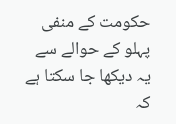حکومت کے منفی پہلو کے حوالے سے یہ دیکھا جا سکتا ہے کہ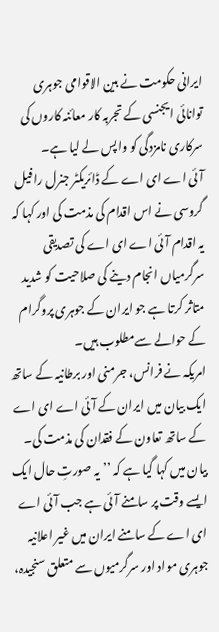ایرانی حکومت نے بین الاقوامی جوہری توانائی ایجنسی کے تجربہ کار معائنہ کاروں کی سرکاری نامزدگی کو واپس لے لیا ہے۔
آئی اے ای اے کے ڈائریکٹر جنرل رافیل گروسی نے اس اقدام کی مذمت کی اور کہا کہ یہ اقدام آئی اے ای اے کی تصدیقی سرگرمیاں انجام دینے کی صلاحیت کو شدید متاثر کرتا ہے جو ایران کے جوہری پروگرام کے حوالے سےمطلوب ہیں۔
امریکہ نے فرانس، جرمنی اور برطانیہ کے ساتھ ایک بیان میں ایران کے آئی اے ای اے کے ساتھ تعاون کے فقدان کی مذمت کی۔
بیان میں کہا گیا ہے کہ ’’یہ صورتِ حال ایک ایسے وقت پر سامنے آئی ہے جب آئی اے ای اے کے سامنے ایران میں غیر اعلانیہ جوہری مواد اور سرگرمیوں سے متعلق سنجیدہ،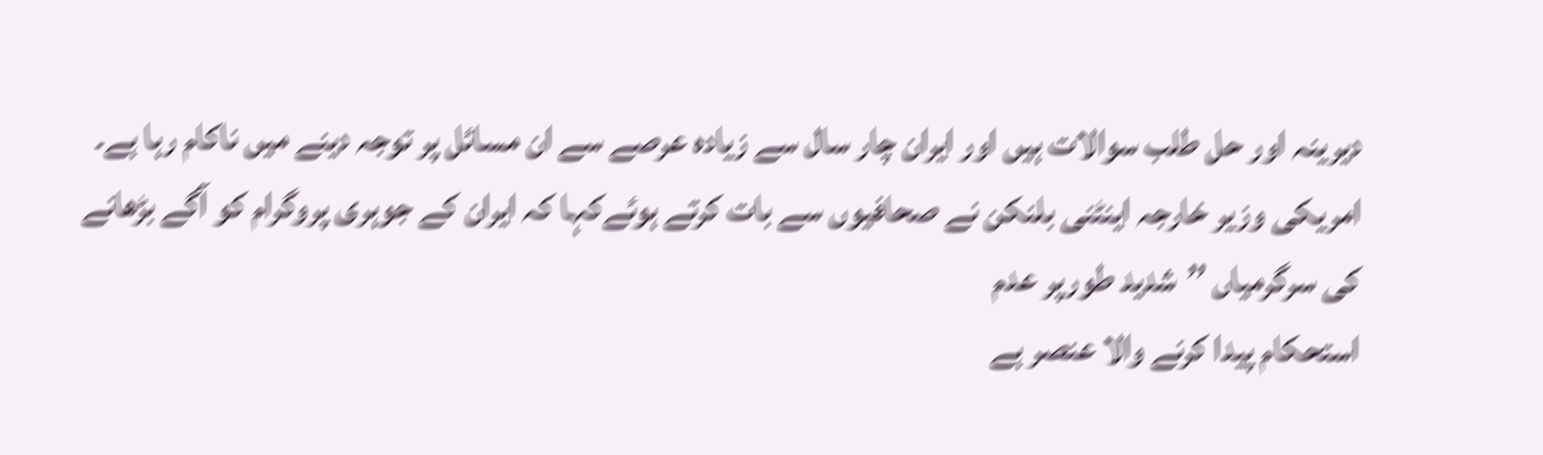دیرینہ اور حل طلب سوالات ہیں اور ایران چار سال سے زیادہ عرصے سے ان مسائل پر توجہ دینے میں ناکام رہا ہے۔
امریکی وزیر خارجہ اینٹنی بلنکن نے صحافیوں سے بات کرتے ہوئےکہا کہ ایران کے جوہری پروگرام کو آگے بڑھانے کی سرگرمیاں ’’شدید طورپر عدم
استحکام پیدا کرنے والا عنصر ہے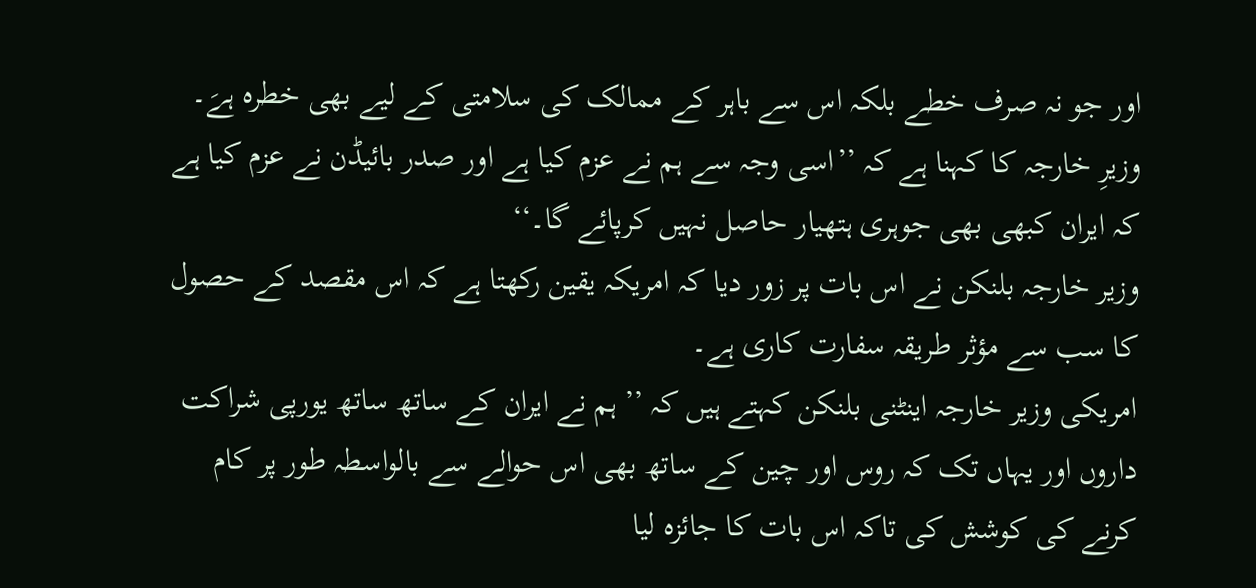اور جو نہ صرف خطے بلکہ اس سے باہر کے ممالک کی سلامتی کے لیے بھی خطرہ ہےَ۔
وزیرِ خارجہ کا کہنا ہے کہ ’’اسی وجہ سے ہم نے عزم کیا ہے اور صدر بائیڈن نے عزم کیا ہے کہ ایران کبھی بھی جوہری ہتھیار حاصل نہیں کرپائے گا۔‘‘
وزیر خارجہ بلنکن نے اس بات پر زور دیا کہ امریکہ یقین رکھتا ہے کہ اس مقصد کے حصول کا سب سے مؤثر طریقہ سفارت کاری ہے۔
امریکی وزیر خارجہ اینٹنی بلنکن کہتے ہیں کہ ’’ ہم نے ایران کے ساتھ ساتھ یورپی شراکت داروں اور یہاں تک کہ روس اور چین کے ساتھ بھی اس حوالے سے بالواسطہ طور پر کام کرنے کی کوشش کی تاکہ اس بات کا جائزہ لیا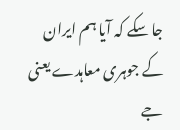جا سکے کہ آیا ہم ایران کے جوہری معاہدے یعنی جے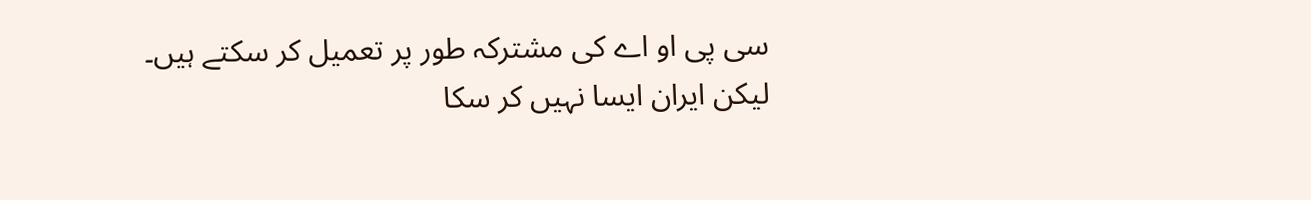سی پی او اے کی مشترکہ طور پر تعمیل کر سکتے ہیں۔
لیکن ایران ایسا نہیں کر سکا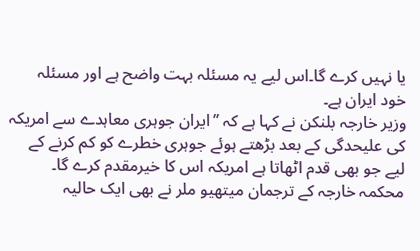یا نہیں کرے گا۔اس لیے یہ مسئلہ بہت واضح ہے اور مسئلہ خود ایران ہے۔
وزیر خارجہ بلنکن نے کہا ہے کہ ’’ایران جوہری معاہدے سے امریکہ کی علیحدگی کے بعد بڑھتے ہوئے جوہری خطرے کو کم کرنے کے لیے جو بھی قدم اٹھاتا ہے امریکہ اس کا خیرمقدم کرے گا۔
محکمہ خارجہ کے ترجمان میتھیو ملر نے بھی ایک حالیہ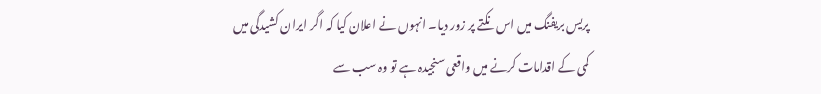پریس بریفنگ میں اس نکتے پر زور دیا۔ انہوں نے اعلان کیا کہ اگر ایران کشیدگی میں کمی کے اقدامات کرنے میں واقعی سنجیدہ ہے تو وہ سب سے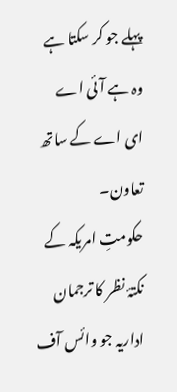پہلے جو کر سکتا ہے وہ ہے آئی اے ای اے کے ساتھ تعاون۔
حکومتِ امریکہ کے نکتۂ نظر کا ترجمان اداریہ جو وائس آف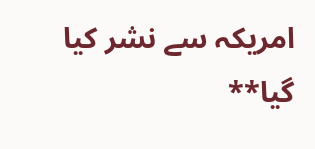امریکہ سے نشر کیا گیا**